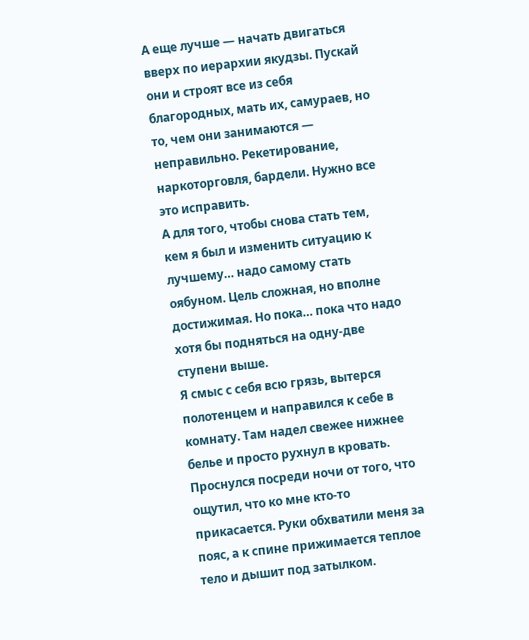А еще лучше — начать двигаться вверх по иерархии якудзы. Пускай они и строят все из себя благородных, мать их, самураев, но то, чем они занимаются — неправильно. Рекетирование, наркоторговля, бардели. Нужно все это исправить.
А для того, чтобы снова стать тем, кем я был и изменить ситуацию к лучшему… надо самому стать оябуном. Цель сложная, но вполне достижимая. Но пока… пока что надо хотя бы подняться на одну-две ступени выше.
Я смыс с себя всю грязь, вытерся полотенцем и направился к себе в комнату. Там надел свежее нижнее белье и просто рухнул в кровать. Проснулся посреди ночи от того, что ощутил, что ко мне кто-то прикасается. Руки обхватили меня за пояс, а к спине прижимается теплое тело и дышит под затылком.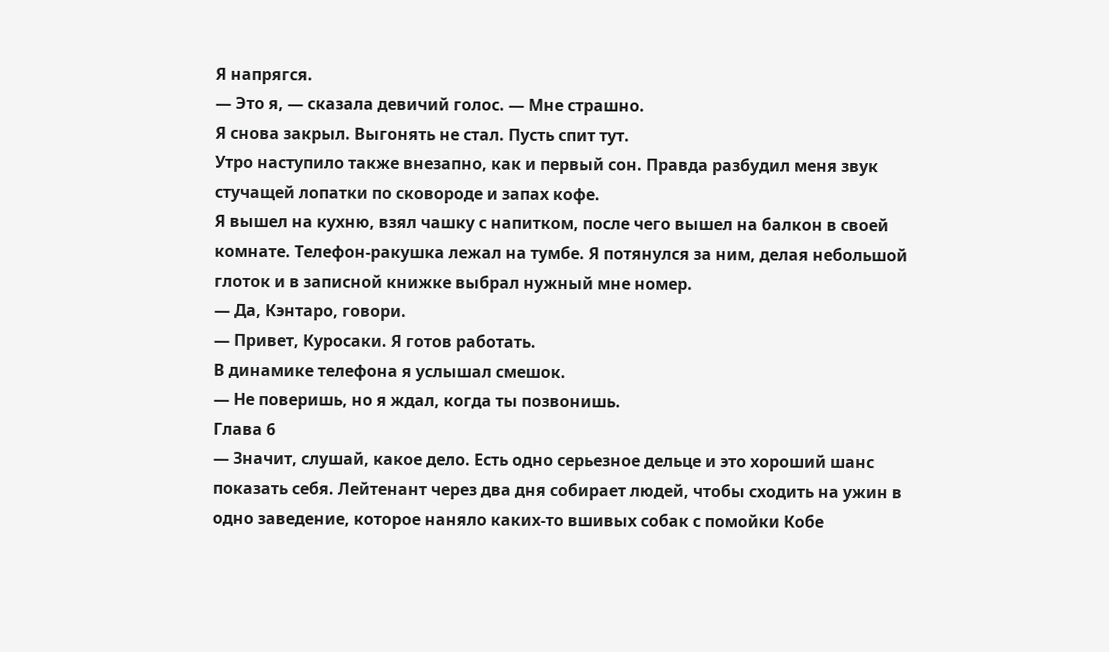Я напрягся.
— Это я, — сказала девичий голос. — Мне страшно.
Я снова закрыл. Выгонять не стал. Пусть спит тут.
Утро наступило также внезапно, как и первый сон. Правда разбудил меня звук стучащей лопатки по сковороде и запах кофе.
Я вышел на кухню, взял чашку с напитком, после чего вышел на балкон в своей комнате. Телефон-ракушка лежал на тумбе. Я потянулся за ним, делая небольшой глоток и в записной книжке выбрал нужный мне номер.
— Да, Кэнтаро, говори.
— Привет, Куросаки. Я готов работать.
В динамике телефона я услышал смешок.
— Не поверишь, но я ждал, когда ты позвонишь.
Глава 6
— Значит, слушай, какое дело. Есть одно серьезное дельце и это хороший шанс показать себя. Лейтенант через два дня собирает людей, чтобы сходить на ужин в одно заведение, которое наняло каких-то вшивых собак с помойки Кобе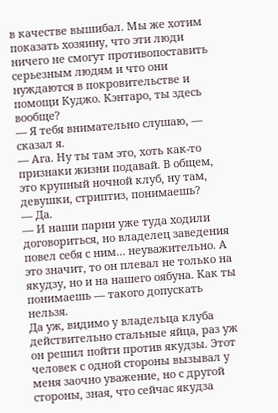в качестве вышибал. Мы же хотим показать хозяину, что эти люди ничего не смогут противопоставить серьезным людям и что они нуждаются в покровительстве и помощи Куджо. Кэнтаро, ты здесь вообще?
— Я тебя внимательно слушаю, — сказал я.
— Ага. Ну ты там это, хоть как-то признаки жизни подавай. В общем, это крупный ночной клуб, ну там, девушки, стриптиз, понимаешь?
— Да.
— И наши парни уже туда ходили договориться, но владелец заведения повел себя с ним… неуважительно. А это значит, то он плевал не только на якудзу, но и на нашего оябуна. Как ты понимаешь — такого допускать нельзя.
Да уж, видимо у владельца клуба действительно стальные яйца, раз уж он решил пойти против якудзы. Этот человек с одной стороны вызывал у меня заочно уважение, но с другой стороны, зная, что сейчас якудза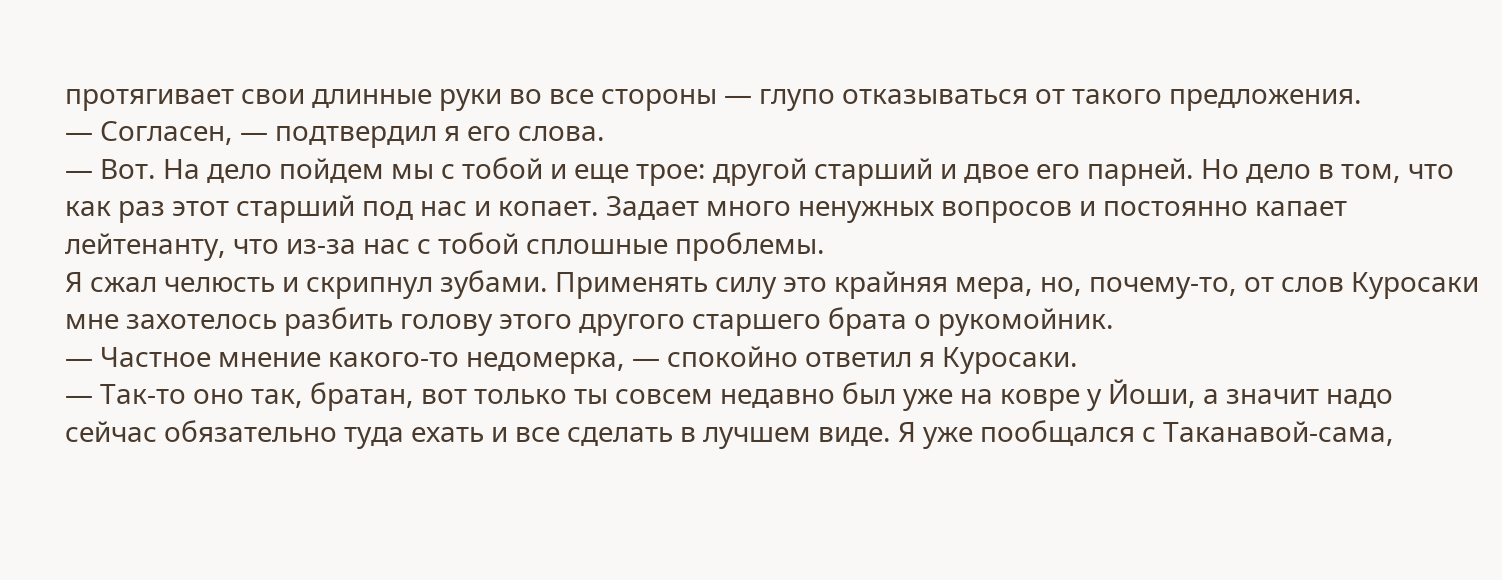протягивает свои длинные руки во все стороны — глупо отказываться от такого предложения.
— Согласен, — подтвердил я его слова.
— Вот. На дело пойдем мы с тобой и еще трое: другой старший и двое его парней. Но дело в том, что как раз этот старший под нас и копает. Задает много ненужных вопросов и постоянно капает лейтенанту, что из-за нас с тобой сплошные проблемы.
Я сжал челюсть и скрипнул зубами. Применять силу это крайняя мера, но, почему-то, от слов Куросаки мне захотелось разбить голову этого другого старшего брата о рукомойник.
— Частное мнение какого-то недомерка, — спокойно ответил я Куросаки.
— Так-то оно так, братан, вот только ты совсем недавно был уже на ковре у Йоши, а значит надо сейчас обязательно туда ехать и все сделать в лучшем виде. Я уже пообщался с Таканавой-сама,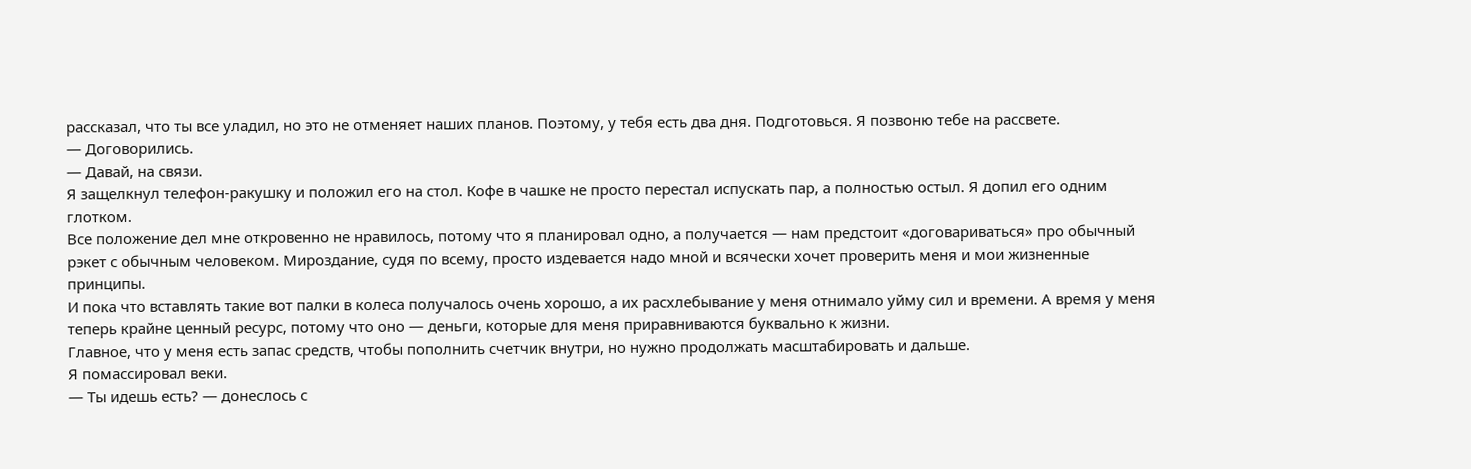рассказал, что ты все уладил, но это не отменяет наших планов. Поэтому, у тебя есть два дня. Подготовься. Я позвоню тебе на рассвете.
— Договорились.
— Давай, на связи.
Я защелкнул телефон-ракушку и положил его на стол. Кофе в чашке не просто перестал испускать пар, а полностью остыл. Я допил его одним глотком.
Все положение дел мне откровенно не нравилось, потому что я планировал одно, а получается — нам предстоит «договариваться» про обычный рэкет с обычным человеком. Мироздание, судя по всему, просто издевается надо мной и всячески хочет проверить меня и мои жизненные принципы.
И пока что вставлять такие вот палки в колеса получалось очень хорошо, а их расхлебывание у меня отнимало уйму сил и времени. А время у меня теперь крайне ценный ресурс, потому что оно — деньги, которые для меня приравниваются буквально к жизни.
Главное, что у меня есть запас средств, чтобы пополнить счетчик внутри, но нужно продолжать масштабировать и дальше.
Я помассировал веки.
— Ты идешь есть? — донеслось с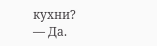кухни?
— Да.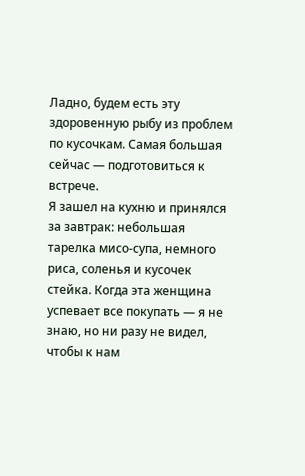Ладно, будем есть эту здоровенную рыбу из проблем по кусочкам. Самая большая сейчас — подготовиться к встрече.
Я зашел на кухню и принялся за завтрак: небольшая тарелка мисо-супа, немного риса, соленья и кусочек стейка. Когда эта женщина успевает все покупать — я не знаю, но ни разу не видел, чтобы к нам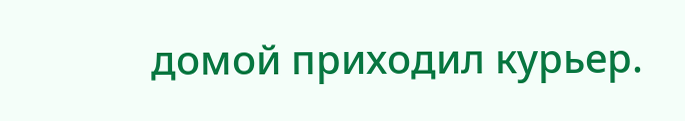домой приходил курьер.